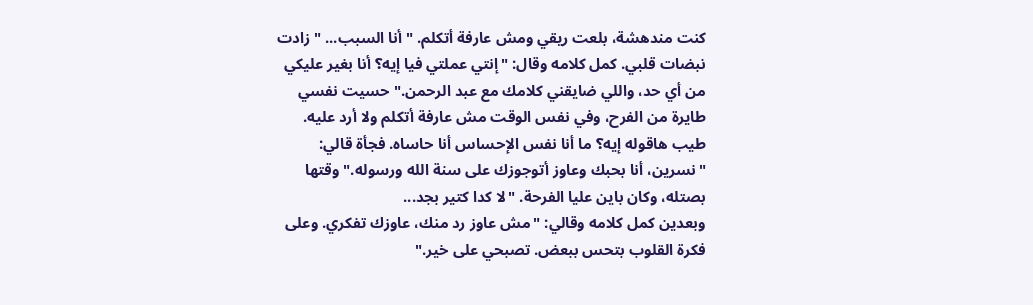كنت مندهشة، بلعت ريقي ومش عارفة أتكلم. "أنا السبب... " زادت نبضات قلبي. كمل كلامه وقال: "إنتي عملتي فيا إيه؟ أنا بغير عليكي من أي حد، واللي ضايقني كلامك مع عبد الرحمن." حسيت نفسي طايرة من الفرح، وفي نفس الوقت مش عارفة أتكلم ولا أرد عليه. طيب هاقوله إيه؟ ما أنا نفس الإحساس أنا حاساه. فجأة قالي: "نسرين، أنا بحبك وعاوز أتوجوزك على سنة الله ورسوله." وقتها بصتله، وكان باين عليا الفرحة. "لا كدا كتير بجد...
وبعدين كمل كلامه وقالي: "مش عاوز رد منك، عاوزك تفكري. وعلى فكرة القلوب بتحس ببعض. تصبحي على خير."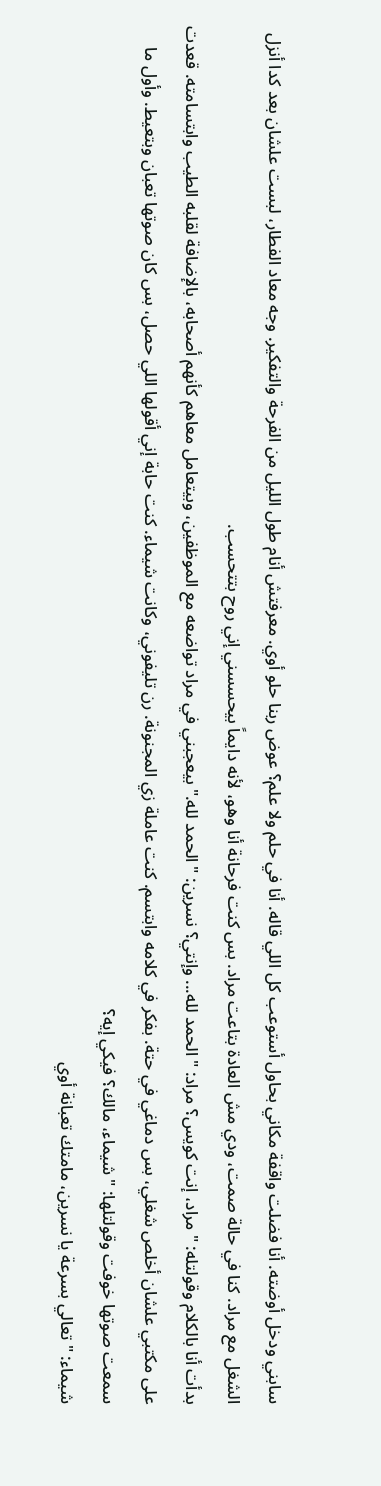سابني ودخل أوضته. أنا فضلت واقفة مكاني بحاول أستوعب كل اللي قاله. أنا في حلم ولا علم؟ عوض ربنا حلو أوي. معرفتش أنام طول الليل من الفرحة والتفكير. وجه معاد الفطار، لبست علشان بعد كدا أنزل الشغل مع مراد. كنا في حالة صمت، ودي مش العادة بتاعت مراد. بس كنت فرحانة أنا وهو، لأنه دايماً بيحسسني إني روح بتتحسب.
بدأت أنا بالكلام وقولتله: "مراد، إنت كويس؟ مراد: "الحمد لله... وإنتي؟ نسرين: "الحمد لله." بيعجبني في مراد تواضعه مع الموظفين، وبيتعامل معاهم كأنهم أصحابه، بالإضافة لقلبه الطيب وابتسامته. قعدت على مكتبي علشان أخلص شغلي، بس دماغي في حتة. بفكر في كلامه وابتسم. كنت عاملة زي المجنونة. رن تليفوني، وكانت شيماء. كنت حابة إني أقولها اللي حصل، بس كان صوتها تعبان وبتعيط. وأول ما سمعت صوتها خوفت وقولتلها: "شيماء، مالك؟ فيكي إيه؟
شيماء: "تعالي بسرعة يا نسرين، مامتك تعبانة أوي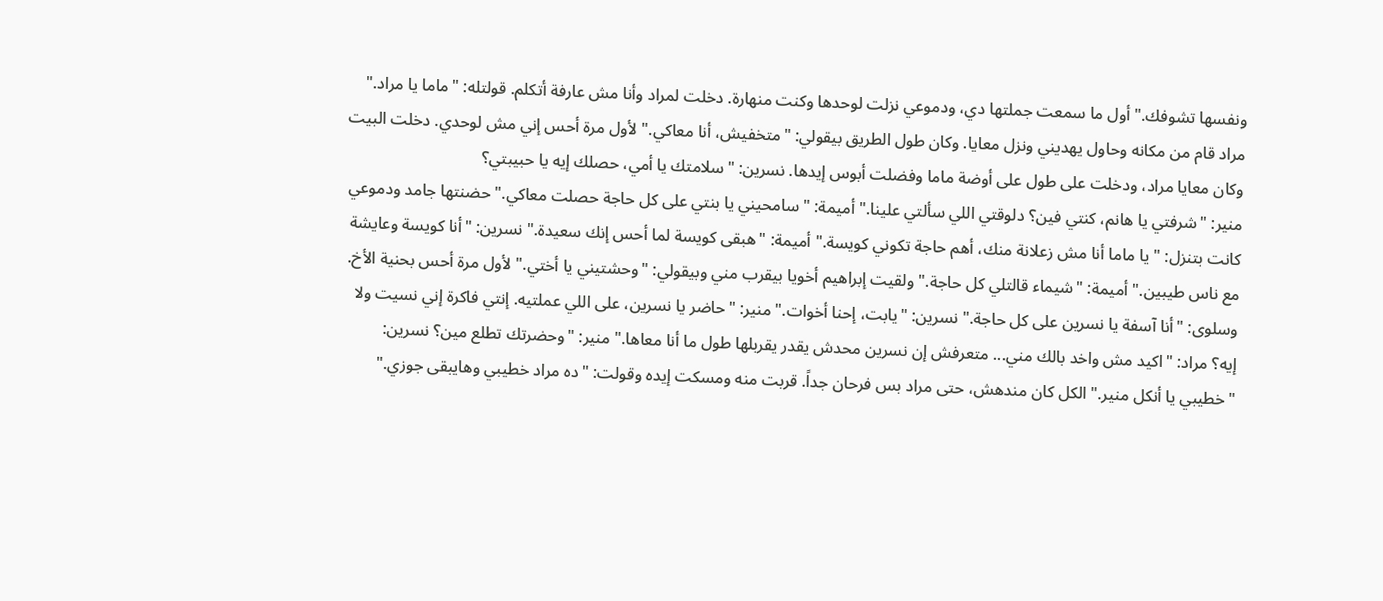ونفسها تشوفك." أول ما سمعت جملتها دي، ودموعي نزلت لوحدها وكنت منهارة. دخلت لمراد وأنا مش عارفة أتكلم. قولتله: "ماما يا مراد." مراد قام من مكانه وحاول يهديني ونزل معايا. وكان طول الطريق بيقولي: "متخفيش، أنا معاكي." لأول مرة أحس إني مش لوحدي. دخلت البيت وكان معايا مراد، ودخلت على طول على أوضة ماما وفضلت أبوس إيدها. نسرين: "سلامتك يا أمي، حصلك إيه يا حبيبتي؟
منير: "شرفتي يا هانم، كنتي فين؟ دلوقتي اللي سألتي علينا." أميمة: "سامحيني يا بنتي على كل حاجة حصلت معاكي." حضنتها جامد ودموعي كانت بتنزل: "يا ماما أنا مش زعلانة منك، أهم حاجة تكوني كويسة." أميمة: "هبقى كويسة لما أحس إنك سعيدة." نسرين: "أنا كويسة وعايشة مع ناس طيبين." أميمة: "شيماء قالتلي كل حاجة." ولقيت إبراهيم أخويا بيقرب مني وبيقولي: "وحشتيني يا أختي." لأول مرة أحس بحنية الأخ.
وسلوى: "أنا آسفة يا نسرين على كل حاجة." نسرين: "يابت، إحنا أخوات." منير: "حاضر يا نسرين، على اللي عملتيه. إنتي فاكرة إني نسيت ولا إيه؟ مراد: "اكيد مش واخد بالك مني... متعرفش إن نسرين محدش يقدر يقربلها طول ما أنا معاها." منير: "وحضرتك تطلع مين؟ نسرين: "خطيبي يا أنكل منير." الكل كان مندهش، حتى مراد بس فرحان جداً. قربت منه ومسكت إيده وقولت: "ده مراد خطيبي وهايبقى جوزي."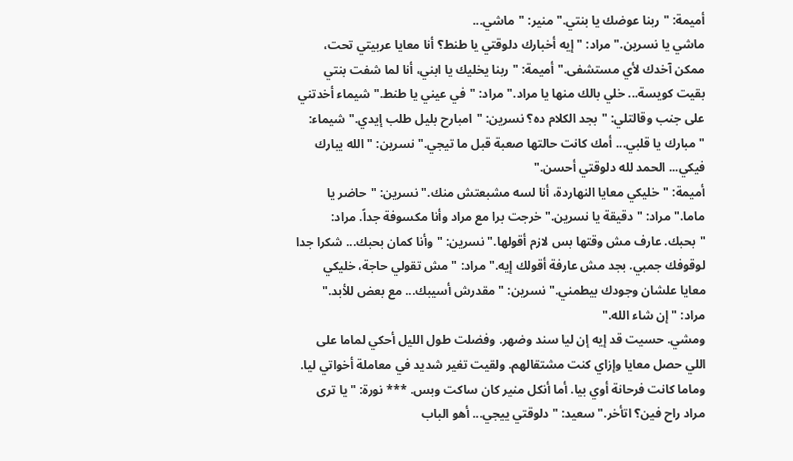أميمة: "ربنا عوضك يا بنتي." منير: "ماشي...
ماشي يا نسرين." مراد: "إيه أخبارك دلوقتي يا طنط؟ أنا معايا عربيتي تحت، ممكن آخدك لأي مستشفى." أميمة: "ربنا يخليك يا ابني، أنا لما شفت بنتي بقيت كويسة... خلي بالك منها يا مراد." مراد: "في عيني يا طنط." شيماء أخدتني على جنب وقالتلي: "بجد الكلام ده؟ نسرين: "امبارح بليل طلب إيدي." شيماء: "مبارك يا قلبي... أمك كانت حالتها صعبة قبل ما تيجي." نسرين: "الله يبارك فيكي... الحمد لله دلوقتي أحسن."
أميمة: "خليكي معايا النهاردة، أنا لسه مشبعتش منك." نسرين: "حاضر يا ماما." مراد: "دقيقة يا نسرين." خرجت برا مع مراد وأنا مكسوفة جداً. مراد: "بحبك. عارف مش وقتها بس لازم أقولها." نسرين: "وأنا كمان بحبك... شكرا جدا لوقوفك جمبي. بجد مش عارفة أقولك إيه." مراد: "مش تقولي حاجة، خليكي معايا علشان وجودك بيطمني." نسرين: "مقدرش أسيبك... مع بعض للأبد." مراد: "إن شاء الله."
ومشي. حسيت قد إيه إن ليا سند وضهر. وفضلت طول الليل أحكي لماما على اللي حصل معايا وإزاي كنت مشتقالهم. ولقيت تغير شديد في معاملة أخواتي ليا. وماما كانت فرحانة أوي بيا. أما أنكل منير كان ساكت وبس. *** نورة: "يا ترى مراد راح فين؟ اتأخر." سعيد: "دلوقتي ييجي... أهو الباب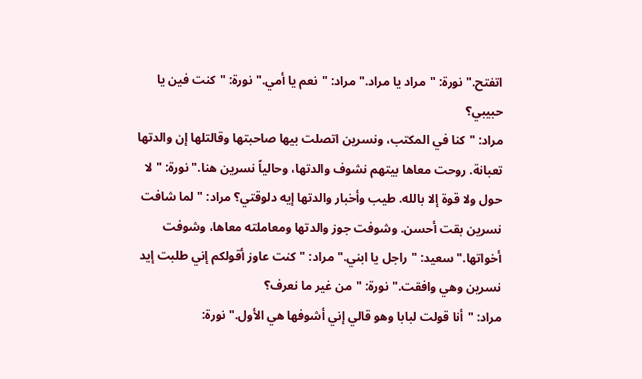اتفتح." نورة: "مراد يا مراد." مراد: "نعم يا أمي." نورة: "كنت فين يا حبيبي؟
مراد: "كنا في المكتب، ونسرين اتصلت بيها صاحبتها وقالتلها إن والدتها تعبانة. روحت معاها بيتهم نشوف والدتها، وحالياً نسرين هنا." نورة: "لا حول ولا قوة إلا بالله. طيب وأخبار والدتها إيه دلوقتي؟ مراد: "لما شافت نسرين بقت أحسن. وشوفت جوز والدتها ومعاملته معاها، وشوفت أخواتها." سعيد: "راجل يا ابني." مراد: "كنت عاوز أقولكم إني طلبت إيد نسرين وهي وافقت." نورة: "من غير ما نعرف؟
مراد: "أنا قولت لبابا وهو قالي إني أشوفها هي الأول." نورة: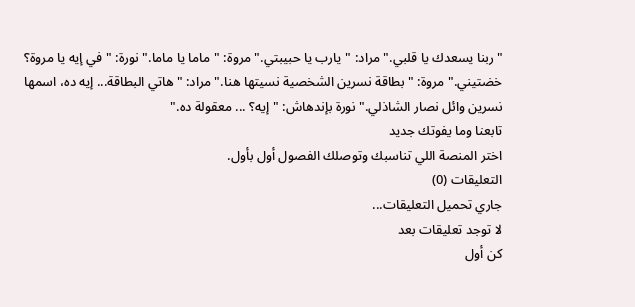"ربنا يسعدك يا قلبي." مراد: "يارب يا حبيبتي." مروة: "ماما يا ماما." نورة: "في إيه يا مروة؟ خضتيني." مروة: "بطاقة نسرين الشخصية نسيتها هنا." مراد: "هاتي البطاقة... إيه ده، اسمها نسرين وائل نصار الشاذلي." نورة بإندهاش: "إيه؟ ... معقولة ده."
تابعنا وما يفوتك جديد
اختر المنصة اللي تناسبك وتوصلك الفصول أول بأول.
التعليقات (0)
جاري تحميل التعليقات...
لا توجد تعليقات بعد
كن أول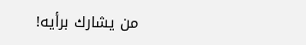من يشارك برأيه!